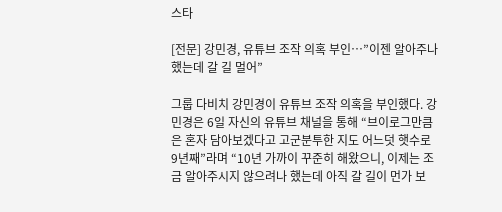스타

[전문] 강민경, 유튜브 조작 의혹 부인…”이젠 알아주나 했는데 갈 길 멀어”

그룹 다비치 강민경이 유튜브 조작 의혹을 부인했다. 강민경은 6일 자신의 유튜브 채널을 통해 “브이로그만큼은 혼자 담아보겠다고 고군분투한 지도 어느덧 햇수로 9년째”라며 “10년 가까이 꾸준히 해왔으니, 이제는 조금 알아주시지 않으려나 했는데 아직 갈 길이 먼가 보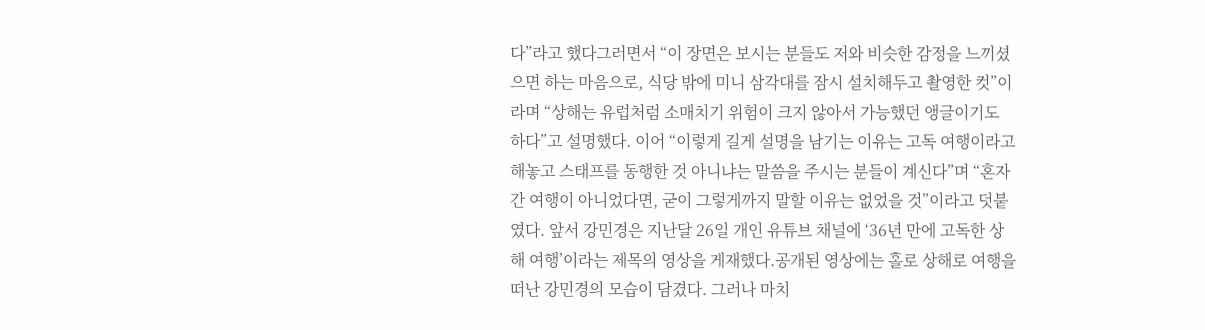다”라고 했다그러면서 “이 장면은 보시는 분들도 저와 비슷한 감정을 느끼셨으면 하는 마음으로, 식당 밖에 미니 삼각대를 잠시 설치해두고 촬영한 컷”이라며 “상해는 유럽처럼 소매치기 위험이 크지 않아서 가능했던 앵글이기도 하다”고 설명했다. 이어 “이렇게 길게 설명을 남기는 이유는 고독 여행이라고 해놓고 스태프를 동행한 것 아니냐는 말씀을 주시는 분들이 계신다”며 “혼자 간 여행이 아니었다면, 굳이 그렇게까지 말할 이유는 없었을 것”이라고 덧붙였다. 앞서 강민경은 지난달 26일 개인 유튜브 채널에 ‘36년 만에 고독한 상해 여행’이라는 제목의 영상을 게재했다.공개된 영상에는 홀로 상해로 여행을 떠난 강민경의 모습이 담겼다. 그러나 마치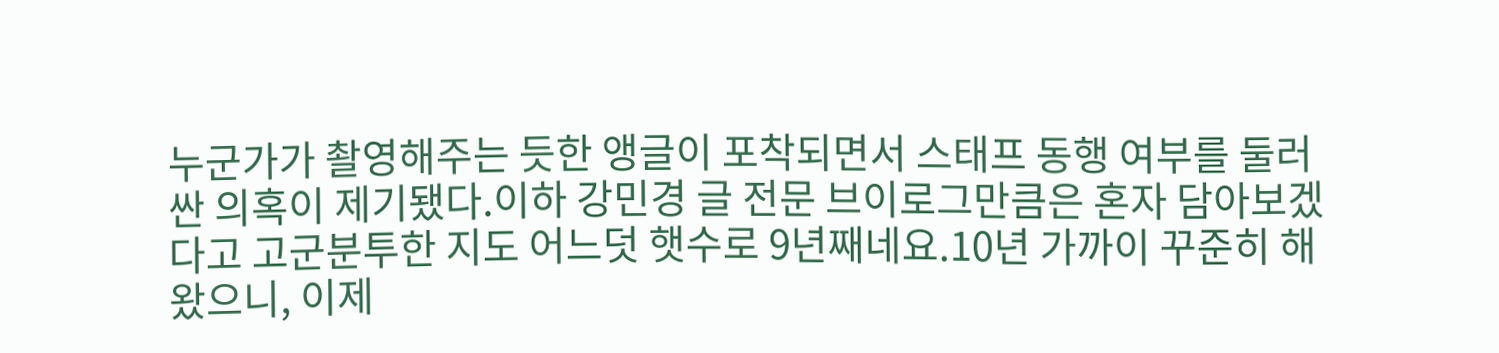누군가가 촬영해주는 듯한 앵글이 포착되면서 스태프 동행 여부를 둘러싼 의혹이 제기됐다.이하 강민경 글 전문 브이로그만큼은 혼자 담아보겠다고 고군분투한 지도 어느덧 햇수로 9년째네요.10년 가까이 꾸준히 해왔으니, 이제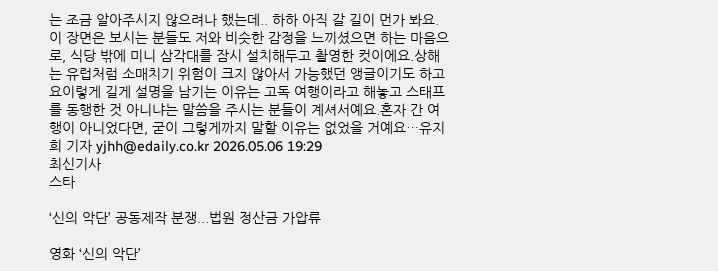는 조금 알아주시지 않으려나 했는데.. 하하 아직 갈 길이 먼가 봐요.이 장면은 보시는 분들도 저와 비슷한 감정을 느끼셨으면 하는 마음으로, 식당 밖에 미니 삼각대를 잠시 설치해두고 촬영한 컷이에요.상해는 유럽처럼 소매치기 위험이 크지 않아서 가능했던 앵글이기도 하고요이렇게 길게 설명을 남기는 이유는 고독 여행이라고 해놓고 스태프를 동행한 것 아니냐는 말씀을 주시는 분들이 계셔서예요.혼자 간 여행이 아니었다면, 굳이 그렇게까지 말할 이유는 없었을 거예요…유지희 기자 yjhh@edaily.co.kr 2026.05.06 19:29
최신기사
스타

‘신의 악단’ 공동제작 분쟁...법원 정산금 가압류

영화 ‘신의 악단’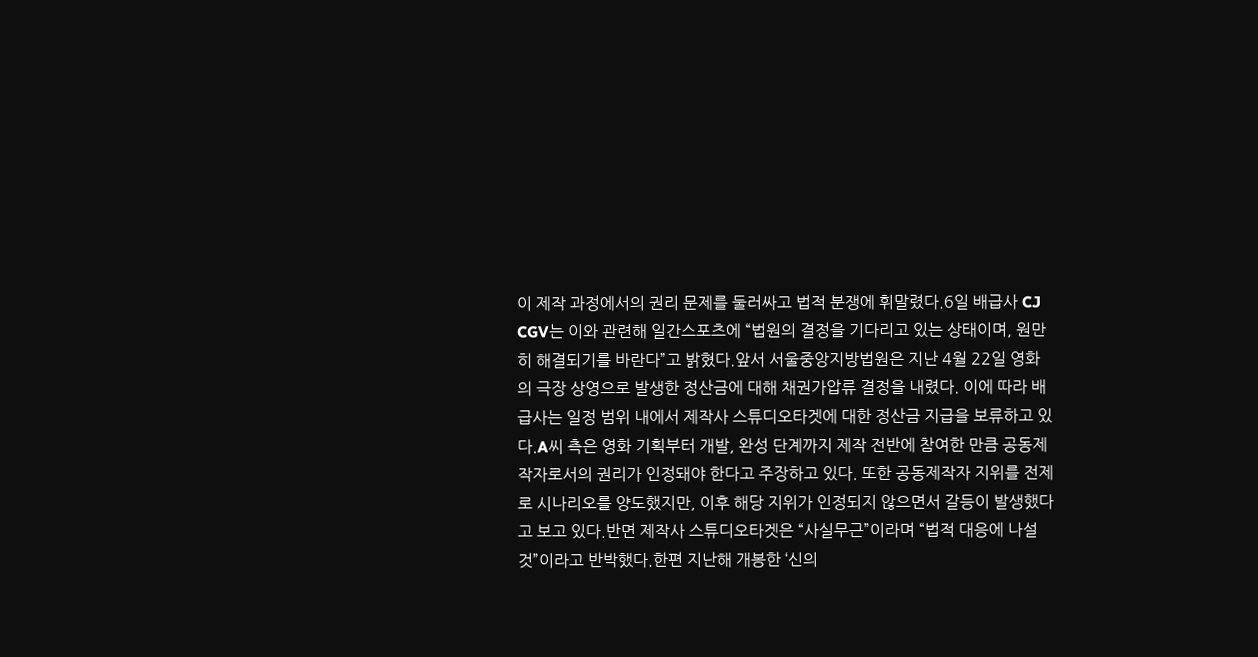이 제작 과정에서의 권리 문제를 둘러싸고 법적 분쟁에 휘말렸다.6일 배급사 CJ CGV는 이와 관련해 일간스포츠에 “법원의 결정을 기다리고 있는 상태이며, 원만히 해결되기를 바란다”고 밝혔다.앞서 서울중앙지방법원은 지난 4월 22일 영화의 극장 상영으로 발생한 정산금에 대해 채권가압류 결정을 내렸다. 이에 따라 배급사는 일정 범위 내에서 제작사 스튜디오타겟에 대한 정산금 지급을 보류하고 있다.A씨 측은 영화 기획부터 개발, 완성 단계까지 제작 전반에 참여한 만큼 공동제작자로서의 권리가 인정돼야 한다고 주장하고 있다. 또한 공동제작자 지위를 전제로 시나리오를 양도했지만, 이후 해당 지위가 인정되지 않으면서 갈등이 발생했다고 보고 있다.반면 제작사 스튜디오타겟은 “사실무근”이라며 “법적 대응에 나설 것”이라고 반박했다.한편 지난해 개봉한 ‘신의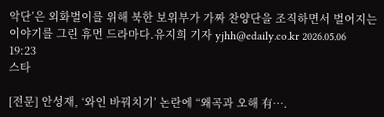악단’은 외화벌이를 위해 북한 보위부가 가짜 찬양단을 조직하면서 벌어지는 이야기를 그린 휴먼 드라마다.유지희 기자 yjhh@edaily.co.kr 2026.05.06 19:23
스타

[전문] 안성재, ‘와인 바꿔치기’ 논란에 “왜곡과 오해 有….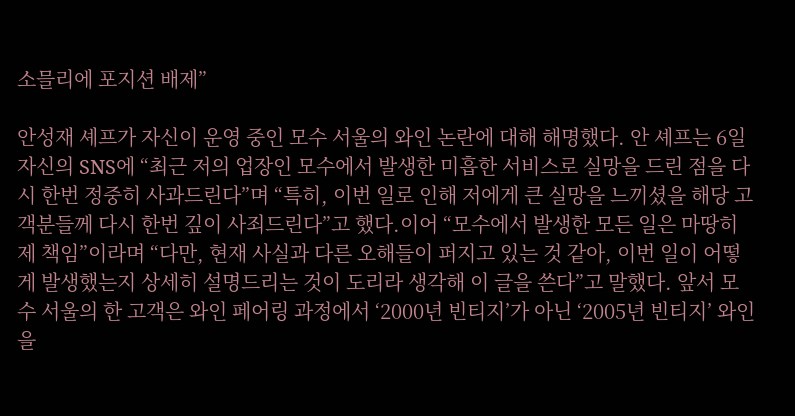소믈리에 포지션 배제”

안성재 셰프가 자신이 운영 중인 모수 서울의 와인 논란에 대해 해명했다. 안 셰프는 6일 자신의 SNS에 “최근 저의 업장인 모수에서 발생한 미흡한 서비스로 실망을 드린 점을 다시 한번 정중히 사과드린다”며 “특히, 이번 일로 인해 저에게 큰 실망을 느끼셨을 해당 고객분들께 다시 한번 깊이 사죄드린다”고 했다.이어 “모수에서 발생한 모든 일은 마땅히 제 책임”이라며 “다만, 현재 사실과 다른 오해들이 퍼지고 있는 것 같아, 이번 일이 어떻게 발생했는지 상세히 설명드리는 것이 도리라 생각해 이 글을 쓴다”고 말했다. 앞서 모수 서울의 한 고객은 와인 페어링 과정에서 ‘2000년 빈티지’가 아닌 ‘2005년 빈티지’ 와인을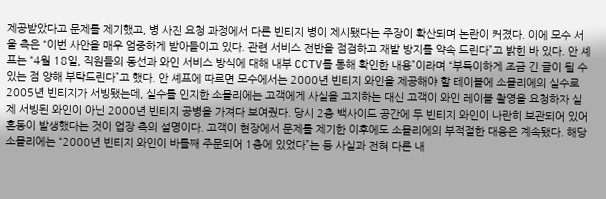제공받았다고 문제를 제기했고, 병 사진 요청 과정에서 다른 빈티지 병이 제시됐다는 주장이 확산되며 논란이 커졌다. 이에 모수 서울 측은 “이번 사안을 매우 엄중하게 받아들이고 있다. 관련 서비스 전반을 점검하고 재발 방지를 약속 드린다”고 밝힌 바 있다. 안 셰프는 “4월 18일, 직원들의 동선과 와인 서비스 방식에 대해 내부 CCTV를 통해 확인한 내용”이라며 “부득이하게 조금 긴 글이 될 수 있는 점 양해 부탁드린다”고 했다. 안 셰프에 따르면 모수에서는 2000년 빈티지 와인을 제공해야 할 테이블에 소믈리에의 실수로 2005년 빈티지가 서빙됐는데, 실수를 인지한 소믈리에는 고객에게 사실을 고지하는 대신 고객이 와인 레이블 촬영을 요청하자 실제 서빙된 와인이 아닌 2000년 빈티지 공병을 가져다 보여줬다. 당시 2층 백사이드 공간에 두 빈티지 와인이 나란히 보관되어 있어 혼동이 발생했다는 것이 업장 측의 설명이다. 고객이 현장에서 문제를 제기한 이후에도 소믈리에의 부적절한 대응은 계속됐다. 해당 소믈리에는 “2000년 빈티지 와인이 바틀째 주문되어 1층에 있었다”는 등 사실과 전혀 다른 내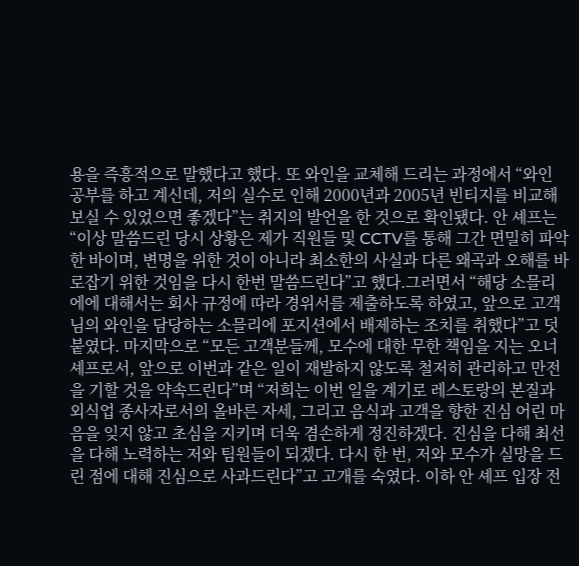용을 즉흥적으로 말했다고 했다. 또 와인을 교체해 드리는 과정에서 “와인 공부를 하고 계신데, 저의 실수로 인해 2000년과 2005년 빈티지를 비교해 보실 수 있었으면 좋겠다”는 취지의 발언을 한 것으로 확인됐다. 안 셰프는 “이상 말씀드린 당시 상황은 제가 직원들 및 CCTV를 통해 그간 면밀히 파악한 바이며, 변명을 위한 것이 아니라 최소한의 사실과 다른 왜곡과 오해를 바로잡기 위한 것임을 다시 한번 말씀드린다”고 했다.그러면서 “해당 소믈리에에 대해서는 회사 규정에 따라 경위서를 제출하도록 하였고, 앞으로 고객님의 와인을 담당하는 소믈리에 포지션에서 배제하는 조치를 취했다”고 덧붙였다. 마지막으로 “모든 고객분들께, 모수에 대한 무한 책임을 지는 오너 셰프로서, 앞으로 이번과 같은 일이 재발하지 않도록 철저히 관리하고 만전을 기할 것을 약속드린다”며 “저희는 이번 일을 계기로 레스토랑의 본질과 외식업 종사자로서의 올바른 자세, 그리고 음식과 고객을 향한 진심 어린 마음을 잊지 않고 초심을 지키며 더욱 겸손하게 정진하겠다. 진심을 다해 최선을 다해 노력하는 저와 팀원들이 되겠다. 다시 한 번, 저와 모수가 실망을 드린 점에 대해 진심으로 사과드린다”고 고개를 숙였다. 이하 안 셰프 입장 전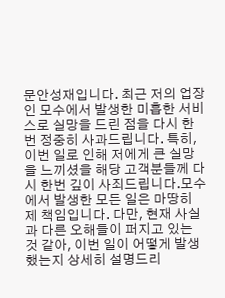문안성재입니다. 최근 저의 업장인 모수에서 발생한 미흡한 서비스로 실망을 드린 점을 다시 한번 정중히 사과드립니다. 특히, 이번 일로 인해 저에게 큰 실망을 느끼셨을 해당 고객분들께 다시 한번 깊이 사죄드립니다.모수에서 발생한 모든 일은 마땅히 제 책임입니다. 다만, 현재 사실과 다른 오해들이 퍼지고 있는 것 같아, 이번 일이 어떻게 발생했는지 상세히 설명드리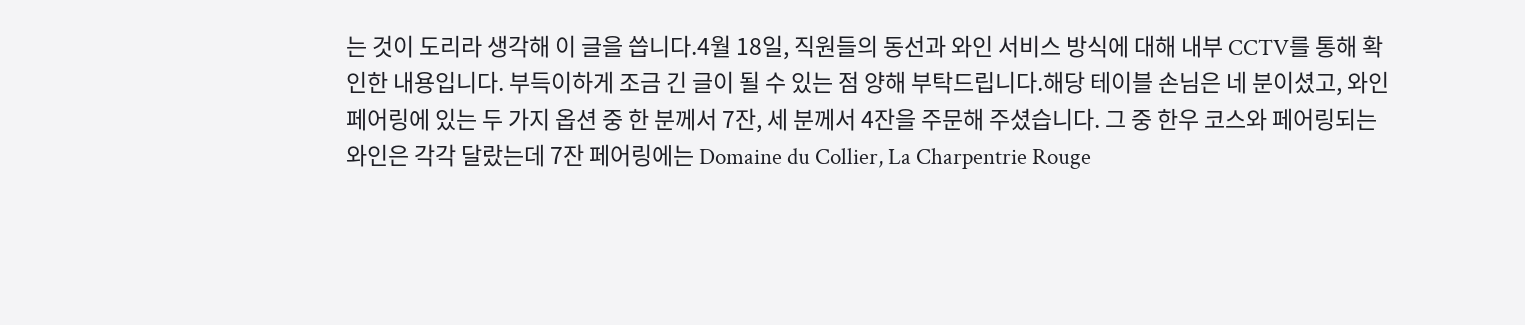는 것이 도리라 생각해 이 글을 씁니다.4월 18일, 직원들의 동선과 와인 서비스 방식에 대해 내부 CCTV를 통해 확인한 내용입니다. 부득이하게 조금 긴 글이 될 수 있는 점 양해 부탁드립니다.해당 테이블 손님은 네 분이셨고, 와인 페어링에 있는 두 가지 옵션 중 한 분께서 7잔, 세 분께서 4잔을 주문해 주셨습니다. 그 중 한우 코스와 페어링되는 와인은 각각 달랐는데 7잔 페어링에는 Domaine du Collier, La Charpentrie Rouge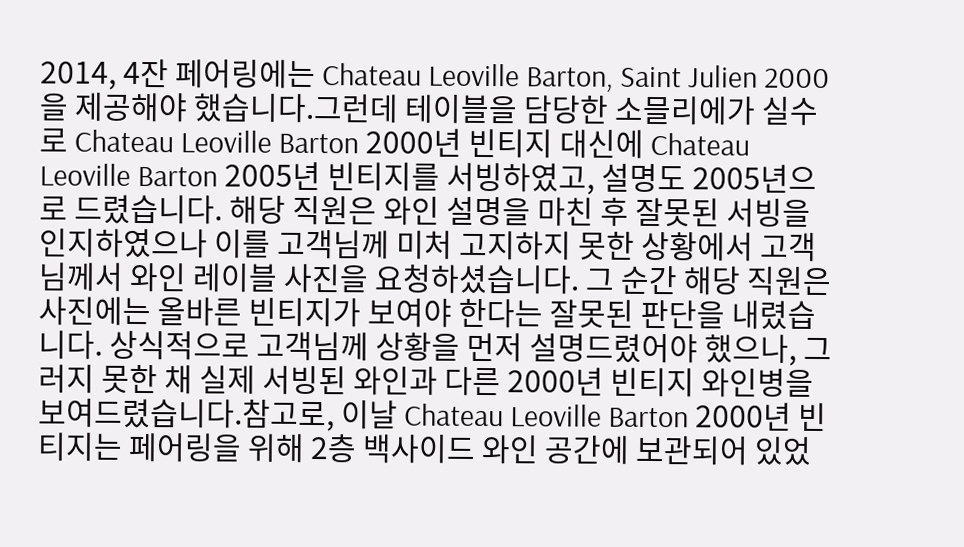2014, 4잔 페어링에는 Chateau Leoville Barton, Saint Julien 2000을 제공해야 했습니다.그런데 테이블을 담당한 소믈리에가 실수로 Chateau Leoville Barton 2000년 빈티지 대신에 Chateau Leoville Barton 2005년 빈티지를 서빙하였고, 설명도 2005년으로 드렸습니다. 해당 직원은 와인 설명을 마친 후 잘못된 서빙을 인지하였으나 이를 고객님께 미처 고지하지 못한 상황에서 고객님께서 와인 레이블 사진을 요청하셨습니다. 그 순간 해당 직원은 사진에는 올바른 빈티지가 보여야 한다는 잘못된 판단을 내렸습니다. 상식적으로 고객님께 상황을 먼저 설명드렸어야 했으나, 그러지 못한 채 실제 서빙된 와인과 다른 2000년 빈티지 와인병을 보여드렸습니다.참고로, 이날 Chateau Leoville Barton 2000년 빈티지는 페어링을 위해 2층 백사이드 와인 공간에 보관되어 있었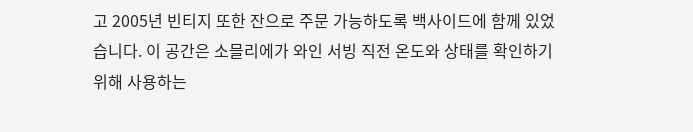고 2005년 빈티지 또한 잔으로 주문 가능하도록 백사이드에 함께 있었습니다. 이 공간은 소믈리에가 와인 서빙 직전 온도와 상태를 확인하기 위해 사용하는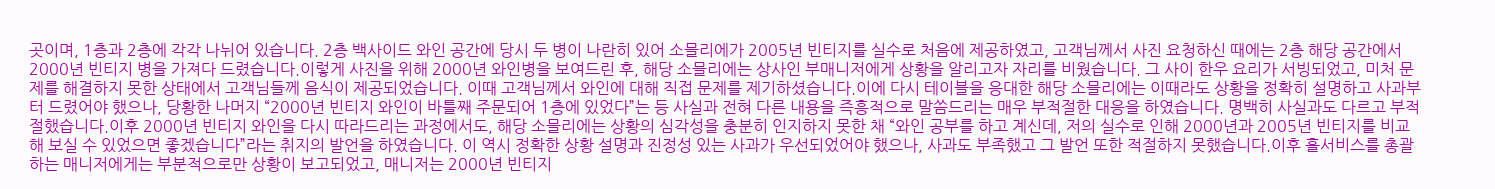곳이며, 1층과 2층에 각각 나뉘어 있습니다. 2층 백사이드 와인 공간에 당시 두 병이 나란히 있어 소믈리에가 2005년 빈티지를 실수로 처음에 제공하였고, 고객님께서 사진 요청하신 때에는 2층 해당 공간에서 2000년 빈티지 병을 가져다 드렸습니다.이렇게 사진을 위해 2000년 와인병을 보여드린 후, 해당 소믈리에는 상사인 부매니저에게 상황을 알리고자 자리를 비웠습니다. 그 사이 한우 요리가 서빙되었고, 미처 문제를 해결하지 못한 상태에서 고객님들께 음식이 제공되었습니다. 이때 고객님께서 와인에 대해 직접 문제를 제기하셨습니다.이에 다시 테이블을 응대한 해당 소믈리에는 이때라도 상황을 정확히 설명하고 사과부터 드렸어야 했으나, 당황한 나머지 “2000년 빈티지 와인이 바틀째 주문되어 1층에 있었다”는 등 사실과 전혀 다른 내용을 즉흥적으로 말씀드리는 매우 부적절한 대응을 하였습니다. 명백히 사실과도 다르고 부적절했습니다.이후 2000년 빈티지 와인을 다시 따라드리는 과정에서도, 해당 소믈리에는 상황의 심각성을 충분히 인지하지 못한 채 “와인 공부를 하고 계신데, 저의 실수로 인해 2000년과 2005년 빈티지를 비교해 보실 수 있었으면 좋겠습니다”라는 취지의 발언을 하였습니다. 이 역시 정확한 상황 설명과 진정성 있는 사과가 우선되었어야 했으나, 사과도 부족했고 그 발언 또한 적절하지 못했습니다.이후 홀서비스를 총괄하는 매니저에게는 부분적으로만 상황이 보고되었고, 매니저는 2000년 빈티지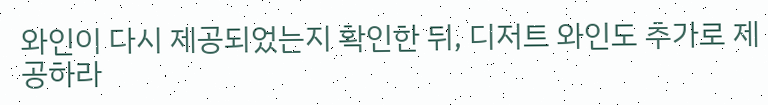와인이 다시 제공되었는지 확인한 뒤, 디저트 와인도 추가로 제공하라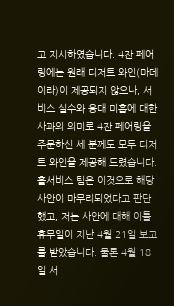고 지시하였습니다. 4잔 페어링에는 원래 디저트 와인(마데이라)이 제공되지 않으나, 서비스 실수와 응대 미흡에 대한 사과의 의미로 4잔 페어링을 주문하신 세 분께도 모두 디저트 와인을 제공해 드렸습니다.홀서비스 팀은 이것으로 해당 사안이 마무리되었다고 판단했고, 저는 사안에 대해 이틀 휴무일이 지난 4월 21일 보고를 받았습니다. 물론 4월 18일 서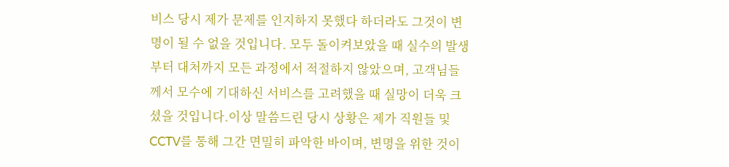비스 당시 제가 문제를 인지하지 못했다 하더라도 그것이 변명이 될 수 없을 것입니다. 모두 돌이켜보았을 때 실수의 발생부터 대처까지 모든 과정에서 적절하지 않았으며, 고객님들께서 모수에 기대하신 서비스를 고려했을 때 실망이 더욱 크셨을 것입니다.이상 말씀드린 당시 상황은 제가 직원들 및 CCTV를 통해 그간 면밀히 파악한 바이며, 변명을 위한 것이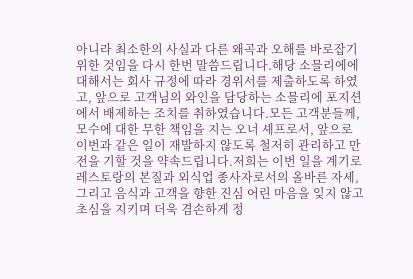아니라 최소한의 사실과 다른 왜곡과 오해를 바로잡기 위한 것임을 다시 한번 말씀드립니다.해당 소믈리에에 대해서는 회사 규정에 따라 경위서를 제출하도록 하였고, 앞으로 고객님의 와인을 담당하는 소믈리에 포지션에서 배제하는 조치를 취하였습니다.모든 고객분들께, 모수에 대한 무한 책임을 지는 오너 셰프로서, 앞으로 이번과 같은 일이 재발하지 않도록 철저히 관리하고 만전을 기할 것을 약속드립니다.저희는 이번 일을 계기로 레스토랑의 본질과 외식업 종사자로서의 올바른 자세, 그리고 음식과 고객을 향한 진심 어린 마음을 잊지 않고 초심을 지키며 더욱 겸손하게 정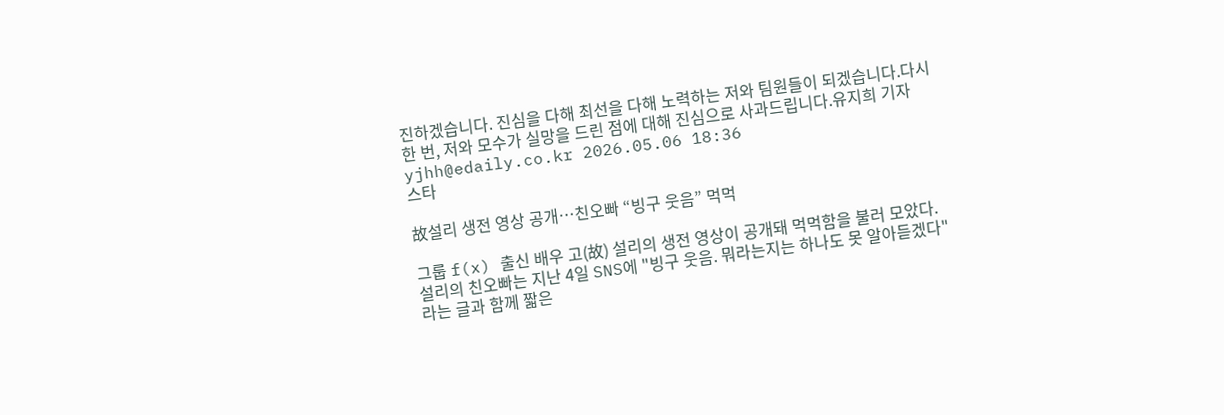진하겠습니다. 진심을 다해 최선을 다해 노력하는 저와 팀원들이 되겠습니다.다시 한 번, 저와 모수가 실망을 드린 점에 대해 진심으로 사과드립니다.유지희 기자 yjhh@edaily.co.kr 2026.05.06 18:36
스타

故설리 생전 영상 공개…친오빠 “빙구 웃음” 먹먹

그룹 f(x) 출신 배우 고(故) 설리의 생전 영상이 공개돼 먹먹함을 불러 모았다. 설리의 친오빠는 지난 4일 SNS에 "빙구 웃음. 뭐라는지는 하나도 못 알아듣겠다"라는 글과 함께 짧은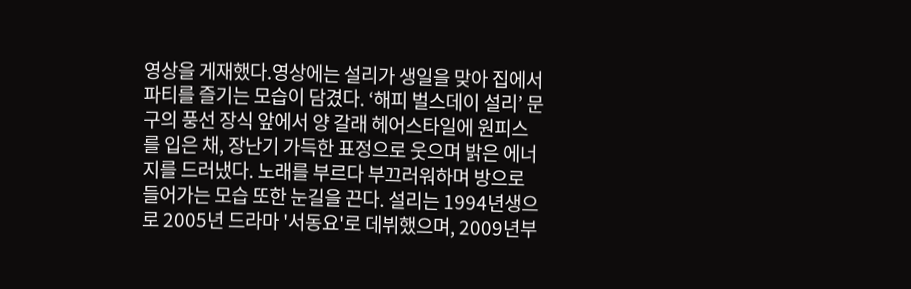영상을 게재했다.영상에는 설리가 생일을 맞아 집에서 파티를 즐기는 모습이 담겼다. ‘해피 벌스데이 설리’ 문구의 풍선 장식 앞에서 양 갈래 헤어스타일에 원피스를 입은 채, 장난기 가득한 표정으로 웃으며 밝은 에너지를 드러냈다. 노래를 부르다 부끄러워하며 방으로 들어가는 모습 또한 눈길을 끈다. 설리는 1994년생으로 2005년 드라마 '서동요'로 데뷔했으며, 2009년부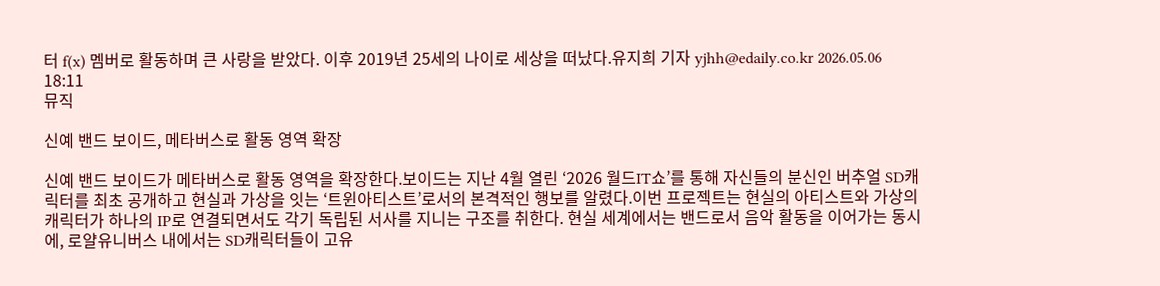터 f(x) 멤버로 활동하며 큰 사랑을 받았다. 이후 2019년 25세의 나이로 세상을 떠났다.유지희 기자 yjhh@edaily.co.kr 2026.05.06 18:11
뮤직

신예 밴드 보이드, 메타버스로 활동 영역 확장

신예 밴드 보이드가 메타버스로 활동 영역을 확장한다.보이드는 지난 4월 열린 ‘2026 월드IT쇼’를 통해 자신들의 분신인 버추얼 SD캐릭터를 최초 공개하고 현실과 가상을 잇는 ‘트윈아티스트’로서의 본격적인 행보를 알렸다.이번 프로젝트는 현실의 아티스트와 가상의 캐릭터가 하나의 IP로 연결되면서도 각기 독립된 서사를 지니는 구조를 취한다. 현실 세계에서는 밴드로서 음악 활동을 이어가는 동시에, 로얄유니버스 내에서는 SD캐릭터들이 고유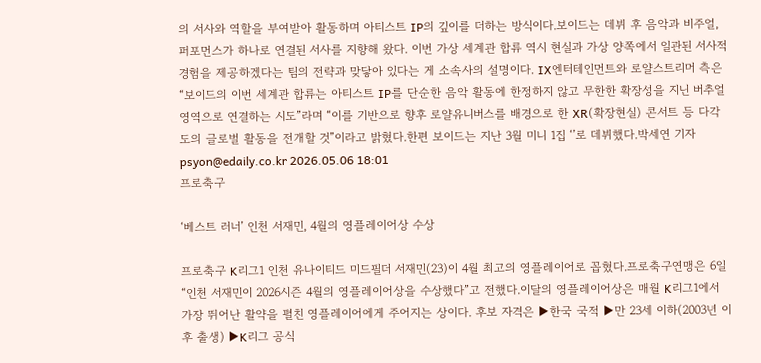의 서사와 역할을 부여받아 활동하며 아티스트 IP의 깊이를 더하는 방식이다.보이드는 데뷔 후 음악과 비주얼, 퍼포먼스가 하나로 연결된 서사를 지향해 왔다. 이번 가상 세계관 합류 역시 현실과 가상 양쪽에서 일관된 서사적 경험을 제공하겠다는 팀의 전략과 맞닿아 있다는 게 소속사의 설명이다. IX엔터테인먼트와 로얄스트리머 측은 “보이드의 이번 세계관 합류는 아티스트 IP를 단순한 음악 활동에 한정하지 않고 무한한 확장성을 지닌 버추얼 영역으로 연결하는 시도”라며 “이를 기반으로 향후 로얄유니버스를 배경으로 한 XR(확장현실) 콘서트 등 다각도의 글로벌 활동을 전개할 것”이라고 밝혔다.한편 보이드는 지난 3월 미니 1집 ‘’로 데뷔했다.박세연 기자 psyon@edaily.co.kr 2026.05.06 18:01
프로축구

‘베스트 러너’ 인천 서재민, 4월의 영플레이어상 수상

프로축구 K리그1 인천 유나이티드 미드필더 서재민(23)이 4월 최고의 영플레이어로 꼽혔다.프로축구연맹은 6일 “인천 서재민이 2026시즌 4월의 영플레이어상을 수상했다”고 전했다.이달의 영플레이어상은 매월 K리그1에서 가장 뛰어난 활약을 펼친 영플레이어에게 주어지는 상이다. 후보 자격은 ▶한국 국적 ▶만 23세 이하(2003년 이후 출생) ▶K리그 공식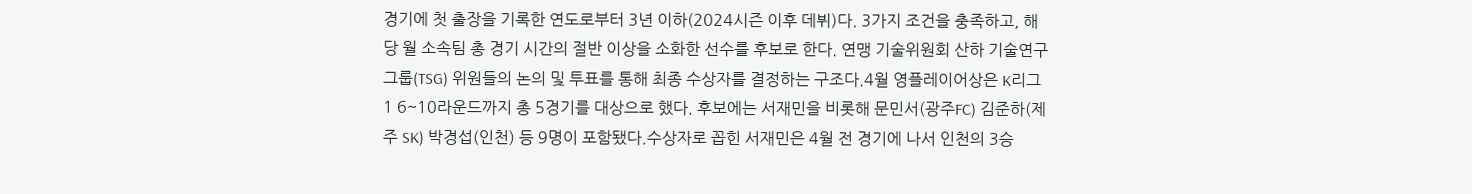경기에 첫 출장을 기록한 연도로부터 3년 이하(2024시즌 이후 데뷔)다. 3가지 조건을 충족하고, 해당 월 소속팀 총 경기 시간의 절반 이상을 소화한 선수를 후보로 한다. 연맹 기술위원회 산하 기술연구그룹(TSG) 위원들의 논의 및 투표를 통해 최종 수상자를 결정하는 구조다.4월 영플레이어상은 K리그1 6~10라운드까지 총 5경기를 대상으로 했다. 후보에는 서재민을 비롯해 문민서(광주FC) 김준하(제주 SK) 박경섭(인천) 등 9명이 포함됐다.수상자로 꼽힌 서재민은 4월 전 경기에 나서 인천의 3승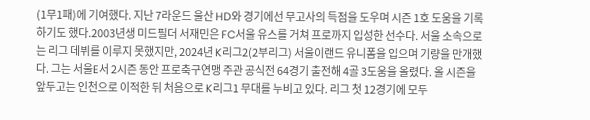(1무1패)에 기여했다. 지난 7라운드 울산 HD와 경기에선 무고사의 득점을 도우며 시즌 1호 도움을 기록하기도 했다.2003년생 미드필더 서재민은 FC서울 유스를 거쳐 프로까지 입성한 선수다. 서울 소속으로는 리그 데뷔를 이루지 못했지만, 2024년 K리그2(2부리그) 서울이랜드 유니폼을 입으며 기량을 만개했다. 그는 서울E서 2시즌 동안 프로축구연맹 주관 공식전 64경기 출전해 4골 3도움을 올렸다. 올 시즌을 앞두고는 인천으로 이적한 뒤 처음으로 K리그1 무대를 누비고 있다. 리그 첫 12경기에 모두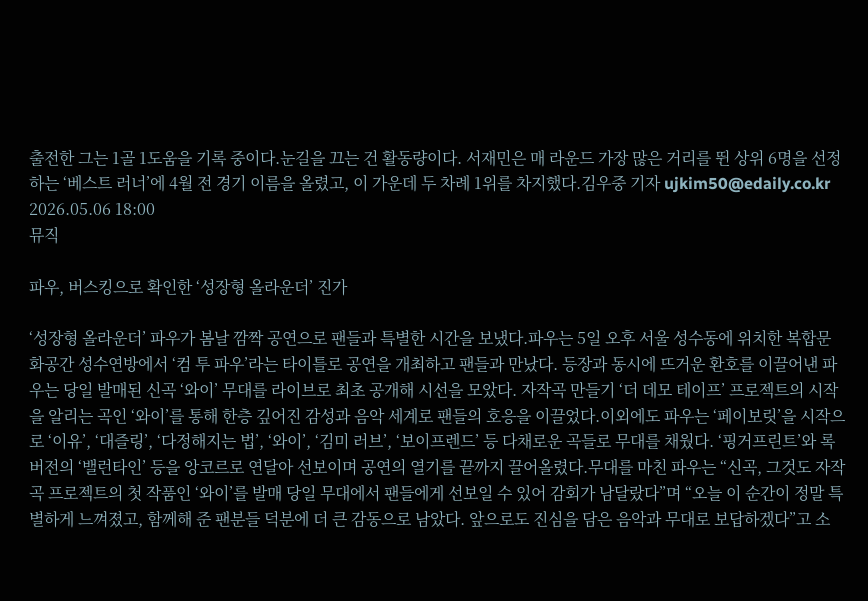출전한 그는 1골 1도움을 기록 중이다.눈길을 끄는 건 활동량이다. 서재민은 매 라운드 가장 많은 거리를 뛴 상위 6명을 선정하는 ‘베스트 러너’에 4월 전 경기 이름을 올렸고, 이 가운데 두 차례 1위를 차지했다.김우중 기자 ujkim50@edaily.co.kr 2026.05.06 18:00
뮤직

파우, 버스킹으로 확인한 ‘성장형 올라운더’ 진가

‘성장형 올라운더’ 파우가 봄날 깜짝 공연으로 팬들과 특별한 시간을 보냈다.파우는 5일 오후 서울 성수동에 위치한 복합문화공간 성수연방에서 ‘컴 투 파우’라는 타이틀로 공연을 개최하고 팬들과 만났다. 등장과 동시에 뜨거운 환호를 이끌어낸 파우는 당일 발매된 신곡 ‘와이’ 무대를 라이브로 최초 공개해 시선을 모았다. 자작곡 만들기 ‘더 데모 테이프’ 프로젝트의 시작을 알리는 곡인 ‘와이’를 통해 한층 깊어진 감성과 음악 세계로 팬들의 호응을 이끌었다.이외에도 파우는 ‘페이보릿’을 시작으로 ‘이유’, ‘대즐링’, ‘다정해지는 법’, ‘와이’, ‘김미 러브’, ‘보이프렌드’ 등 다채로운 곡들로 무대를 채웠다. ‘핑거프린트’와 록 버전의 ‘밸런타인’ 등을 앙코르로 연달아 선보이며 공연의 열기를 끝까지 끌어올렸다.무대를 마친 파우는 “신곡, 그것도 자작곡 프로젝트의 첫 작품인 ‘와이’를 발매 당일 무대에서 팬들에게 선보일 수 있어 감회가 남달랐다”며 “오늘 이 순간이 정말 특별하게 느껴졌고, 함께해 준 팬분들 덕분에 더 큰 감동으로 남았다. 앞으로도 진심을 담은 음악과 무대로 보답하겠다”고 소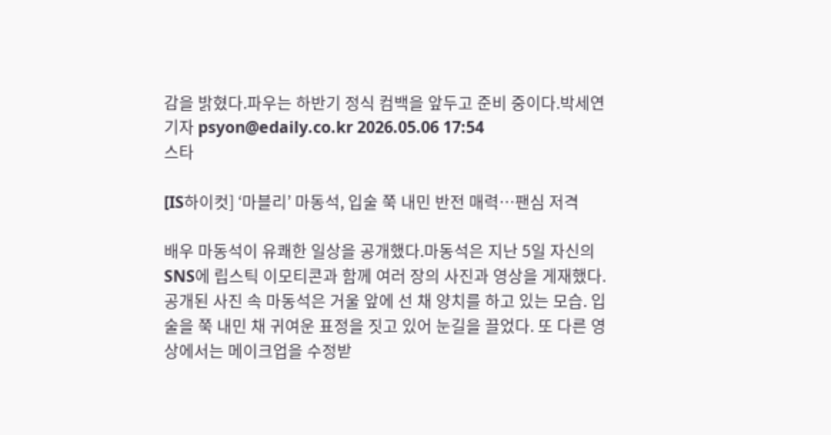감을 밝혔다.파우는 하반기 정식 컴백을 앞두고 준비 중이다.박세연 기자 psyon@edaily.co.kr 2026.05.06 17:54
스타

[IS하이컷] ‘마블리’ 마동석, 입술 쭉 내민 반전 매력…팬심 저격

배우 마동석이 유쾌한 일상을 공개했다.마동석은 지난 5일 자신의 SNS에 립스틱 이모티콘과 함께 여러 장의 사진과 영상을 게재했다.공개된 사진 속 마동석은 거울 앞에 선 채 양치를 하고 있는 모습. 입술을 쭉 내민 채 귀여운 표정을 짓고 있어 눈길을 끌었다. 또 다른 영상에서는 메이크업을 수정받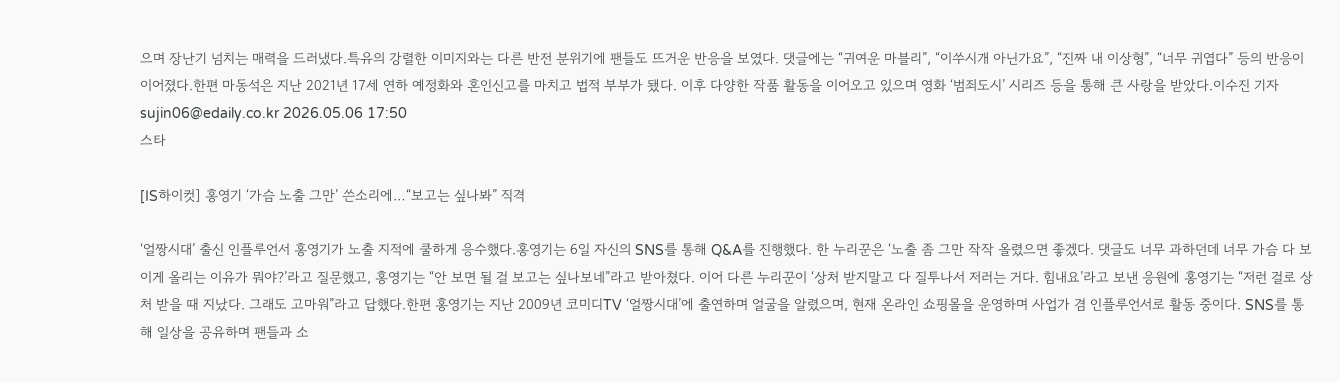으며 장난기 넘치는 매력을 드러냈다.특유의 강렬한 이미지와는 다른 반전 분위기에 팬들도 뜨거운 반응을 보였다. 댓글에는 “귀여운 마블리”, “이쑤시개 아닌가요”, “진짜 내 이상형”, “너무 귀엽다” 등의 반응이 이어졌다.한편 마동석은 지난 2021년 17세 연하 예정화와 혼인신고를 마치고 법적 부부가 됐다. 이후 다양한 작품 활동을 이어오고 있으며 영화 ‘범죄도시’ 시리즈 등을 통해 큰 사랑을 받았다.이수진 기자 sujin06@edaily.co.kr 2026.05.06 17:50
스타

[IS하이컷] 홍영기 ‘가슴 노출 그만’ 쓴소리에…“보고는 싶나봐” 직격

‘얼짱시대’ 출신 인플루언서 홍영기가 노출 지적에 쿨하게 응수했다.홍영기는 6일 자신의 SNS를 통해 Q&A를 진행했다. 한 누리꾼은 ‘노출 좀 그만 작작 올렸으면 좋겠다. 댓글도 너무 과하던데 너무 가슴 다 보이게 올리는 이유가 뭐야?’라고 질문했고, 홍영기는 “안 보면 될 걸 보고는 싶나보네”라고 받아쳤다. 이어 다른 누리꾼이 ‘상처 받지말고 다 질투나서 저러는 거다. 힘내요’라고 보낸 응원에 홍영기는 “저런 걸로 상처 받을 때 지났다. 그래도 고마워”라고 답했다.한편 홍영기는 지난 2009년 코미디TV ‘얼짱시대’에 출연하며 얼굴을 알렸으며, 현재 온라인 쇼핑몰을 운영하며 사업가 겸 인플루언서로 활동 중이다. SNS를 통해 일상을 공유하며 팬들과 소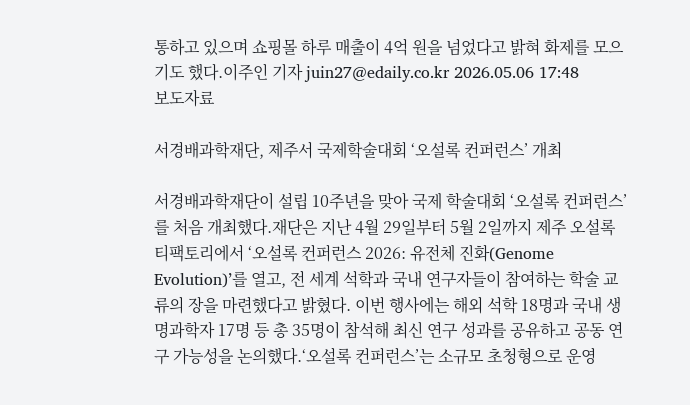통하고 있으며 쇼핑몰 하루 매출이 4억 원을 넘었다고 밝혀 화제를 모으기도 했다.이주인 기자 juin27@edaily.co.kr 2026.05.06 17:48
보도자료

서경배과학재단, 제주서 국제학술대회 ‘오설록 컨퍼런스’ 개최

서경배과학재단이 설립 10주년을 맞아 국제 학술대회 ‘오설록 컨퍼런스’를 처음 개최했다.재단은 지난 4월 29일부터 5월 2일까지 제주 오설록 티팩토리에서 ‘오설록 컨퍼런스 2026: 유전체 진화(Genome Evolution)’를 열고, 전 세계 석학과 국내 연구자들이 참여하는 학술 교류의 장을 마련했다고 밝혔다. 이번 행사에는 해외 석학 18명과 국내 생명과학자 17명 등 총 35명이 참석해 최신 연구 성과를 공유하고 공동 연구 가능성을 논의했다.‘오설록 컨퍼런스’는 소규모 초청형으로 운영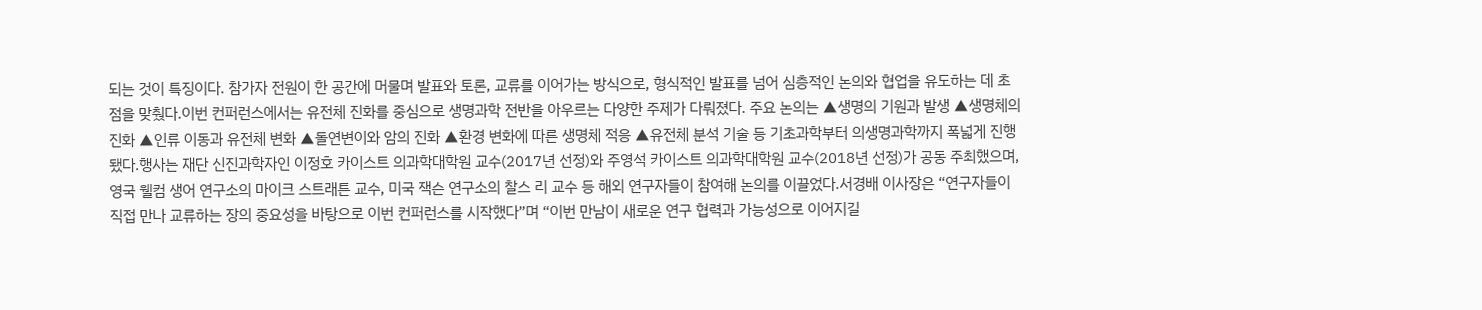되는 것이 특징이다. 참가자 전원이 한 공간에 머물며 발표와 토론, 교류를 이어가는 방식으로, 형식적인 발표를 넘어 심층적인 논의와 협업을 유도하는 데 초점을 맞췄다.이번 컨퍼런스에서는 유전체 진화를 중심으로 생명과학 전반을 아우르는 다양한 주제가 다뤄졌다. 주요 논의는 ▲생명의 기원과 발생 ▲생명체의 진화 ▲인류 이동과 유전체 변화 ▲돌연변이와 암의 진화 ▲환경 변화에 따른 생명체 적응 ▲유전체 분석 기술 등 기초과학부터 의생명과학까지 폭넓게 진행됐다.행사는 재단 신진과학자인 이정호 카이스트 의과학대학원 교수(2017년 선정)와 주영석 카이스트 의과학대학원 교수(2018년 선정)가 공동 주최했으며, 영국 웰컴 생어 연구소의 마이크 스트래튼 교수, 미국 잭슨 연구소의 찰스 리 교수 등 해외 연구자들이 참여해 논의를 이끌었다.서경배 이사장은 “연구자들이 직접 만나 교류하는 장의 중요성을 바탕으로 이번 컨퍼런스를 시작했다”며 “이번 만남이 새로운 연구 협력과 가능성으로 이어지길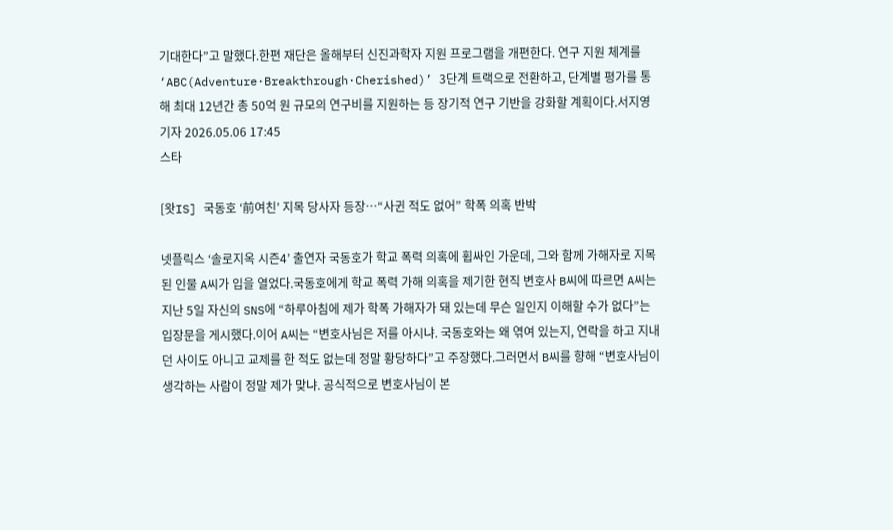기대한다”고 말했다.한편 재단은 올해부터 신진과학자 지원 프로그램을 개편한다. 연구 지원 체계를 ‘ABC(Adventure·Breakthrough·Cherished)’ 3단계 트랙으로 전환하고, 단계별 평가를 통해 최대 12년간 총 50억 원 규모의 연구비를 지원하는 등 장기적 연구 기반을 강화할 계획이다.서지영 기자 2026.05.06 17:45
스타

[왓IS] 국동호 ‘前여친’ 지목 당사자 등장…“사귄 적도 없어” 학폭 의혹 반박

넷플릭스 ‘솔로지옥 시즌4’ 출연자 국동호가 학교 폭력 의혹에 휩싸인 가운데, 그와 함께 가해자로 지목된 인물 A씨가 입을 열었다.국동호에게 학교 폭력 가해 의혹을 제기한 현직 변호사 B씨에 따르면 A씨는 지난 5일 자신의 SNS에 “하루아침에 제가 학폭 가해자가 돼 있는데 무슨 일인지 이해할 수가 없다”는 입장문을 게시했다.이어 A씨는 “변호사님은 저를 아시냐. 국동호와는 왜 엮여 있는지, 연락을 하고 지내던 사이도 아니고 교제를 한 적도 없는데 정말 황당하다”고 주장했다.그러면서 B씨를 향해 “변호사님이 생각하는 사람이 정말 제가 맞냐. 공식적으로 변호사님이 본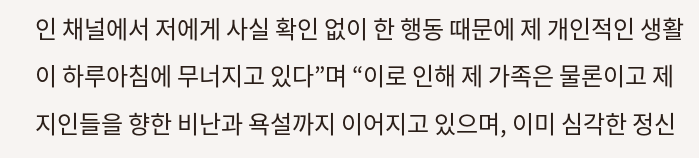인 채널에서 저에게 사실 확인 없이 한 행동 때문에 제 개인적인 생활이 하루아침에 무너지고 있다”며 “이로 인해 제 가족은 물론이고 제 지인들을 향한 비난과 욕설까지 이어지고 있으며, 이미 심각한 정신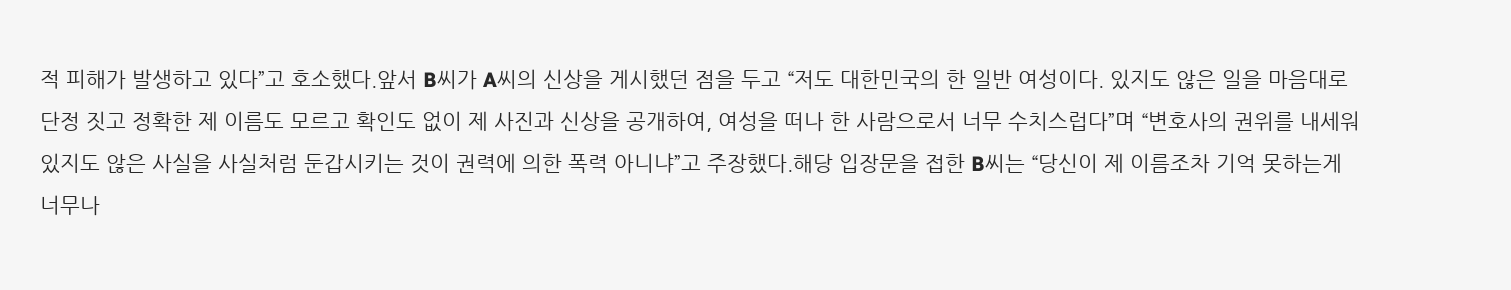적 피해가 발생하고 있다”고 호소했다.앞서 B씨가 A씨의 신상을 게시했던 점을 두고 “저도 대한민국의 한 일반 여성이다. 있지도 않은 일을 마음대로 단정 짓고 정확한 제 이름도 모르고 확인도 없이 제 사진과 신상을 공개하여, 여성을 떠나 한 사람으로서 너무 수치스럽다”며 “변호사의 권위를 내세워 있지도 않은 사실을 사실처럼 둔갑시키는 것이 권력에 의한 폭력 아니냐”고 주장했다.해당 입장문을 접한 B씨는 “당신이 제 이름조차 기억 못하는게 너무나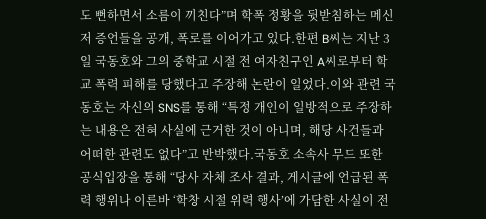도 뻔하면서 소름이 끼친다”며 학폭 정황을 뒷받침하는 메신저 증언들을 공개, 폭로를 이어가고 있다.한편 B씨는 지난 3일 국동호와 그의 중학교 시절 전 여자친구인 A씨로부터 학교 폭력 피해를 당했다고 주장해 논란이 일었다.이와 관련 국동호는 자신의 SNS를 통해 “특정 개인이 일방적으로 주장하는 내용은 전혀 사실에 근거한 것이 아니며, 해당 사건들과 어떠한 관련도 없다”고 반박했다.국동호 소속사 무드 또한 공식입장을 통해 “당사 자체 조사 결과, 게시글에 언급된 폭력 행위나 이른바 ‘학창 시절 위력 행사’에 가담한 사실이 전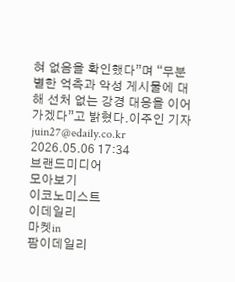혀 없음을 확인했다”며 “무분별한 억측과 악성 게시물에 대해 선처 없는 강경 대응을 이어가겠다”고 밝혔다.이주인 기자 juin27@edaily.co.kr 2026.05.06 17:34
브랜드미디어
모아보기
이코노미스트
이데일리
마켓in
팜이데일리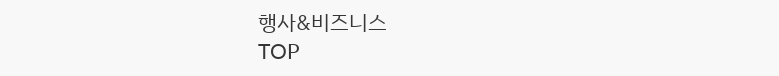행사&비즈니스
TOP